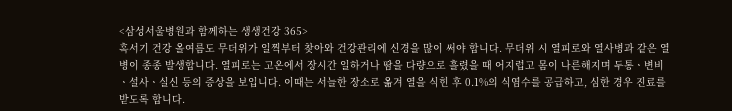<삼성서울병원과 함께하는 생생건강 365>
혹서기 건강 올여름도 무더위가 일찍부터 찾아와 건강관리에 신경을 많이 써야 합니다. 무더위 시 열피로와 열사병과 같은 열병이 종종 발생합니다. 열피로는 고온에서 장시간 일하거나 땀을 다량으로 흘렸을 때 어지럽고 몸이 나른해지며 두통ㆍ변비ㆍ설사ㆍ실신 등의 증상을 보입니다. 이때는 서늘한 장소로 옮겨 열을 식힌 후 0.1%의 식염수를 공급하고, 심한 경우 진료를 받도록 합니다.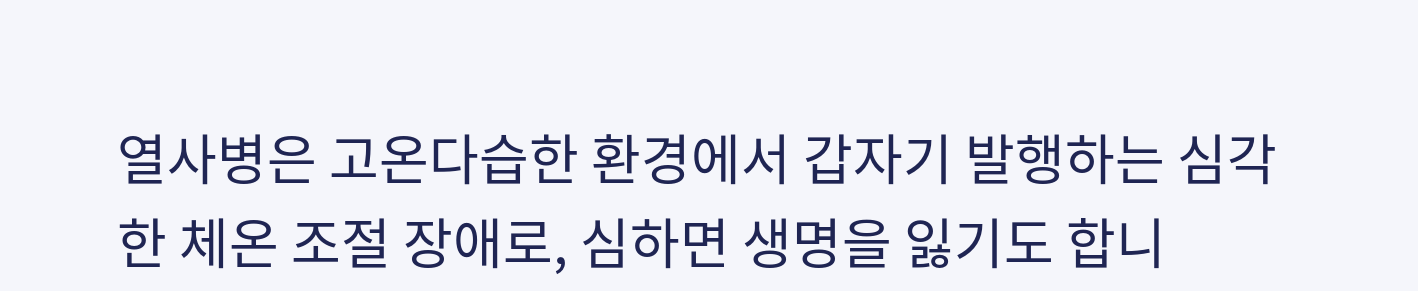열사병은 고온다습한 환경에서 갑자기 발행하는 심각한 체온 조절 장애로, 심하면 생명을 잃기도 합니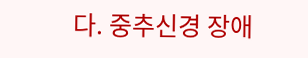다. 중추신경 장애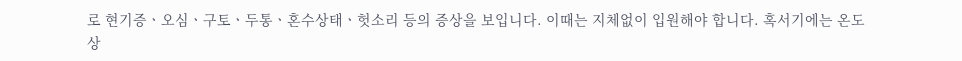로 현기증ㆍ오심ㆍ구토ㆍ두통ㆍ혼수상태ㆍ헛소리 등의 증상을 보입니다. 이때는 지체없이 입원해야 합니다. 혹서기에는 온도 상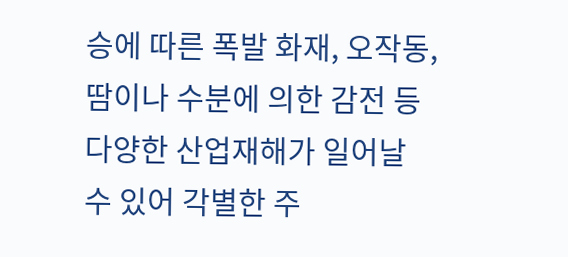승에 따른 폭발 화재, 오작동, 땀이나 수분에 의한 감전 등 다양한 산업재해가 일어날 수 있어 각별한 주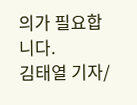의가 필요합니다.
김태열 기자/